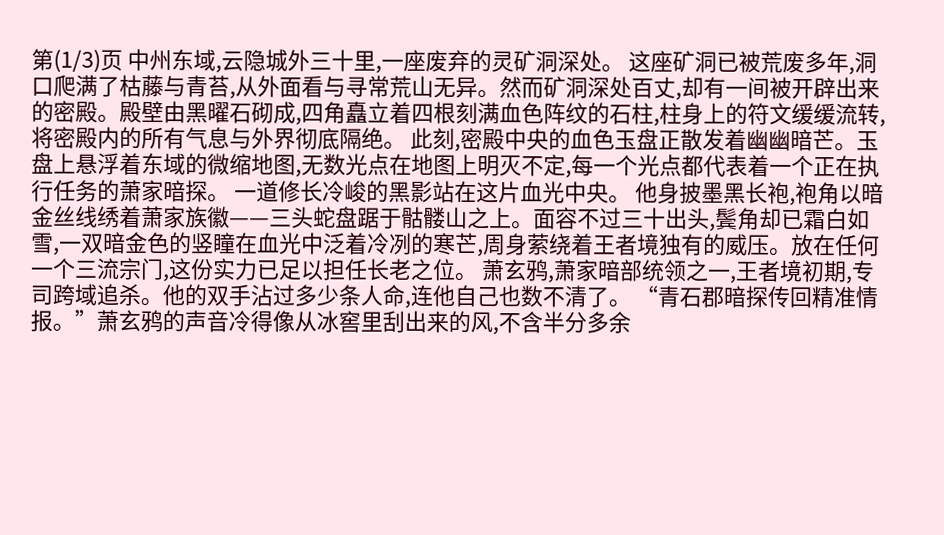第(1/3)页 中州东域,云隐城外三十里,一座废弃的灵矿洞深处。 这座矿洞已被荒废多年,洞口爬满了枯藤与青苔,从外面看与寻常荒山无异。然而矿洞深处百丈,却有一间被开辟出来的密殿。殿壁由黑曜石砌成,四角矗立着四根刻满血色阵纹的石柱,柱身上的符文缓缓流转,将密殿内的所有气息与外界彻底隔绝。 此刻,密殿中央的血色玉盘正散发着幽幽暗芒。玉盘上悬浮着东域的微缩地图,无数光点在地图上明灭不定,每一个光点都代表着一个正在执行任务的萧家暗探。 一道修长冷峻的黑影站在这片血光中央。 他身披墨黑长袍,袍角以暗金丝线绣着萧家族徽——三头蛇盘踞于骷髅山之上。面容不过三十出头,鬓角却已霜白如雪,一双暗金色的竖瞳在血光中泛着冷冽的寒芒,周身萦绕着王者境独有的威压。放在任何一个三流宗门,这份实力已足以担任长老之位。 萧玄鸦,萧家暗部统领之一,王者境初期,专司跨域追杀。他的双手沾过多少条人命,连他自己也数不清了。 “青石郡暗探传回精准情报。”萧玄鸦的声音冷得像从冰窖里刮出来的风,不含半分多余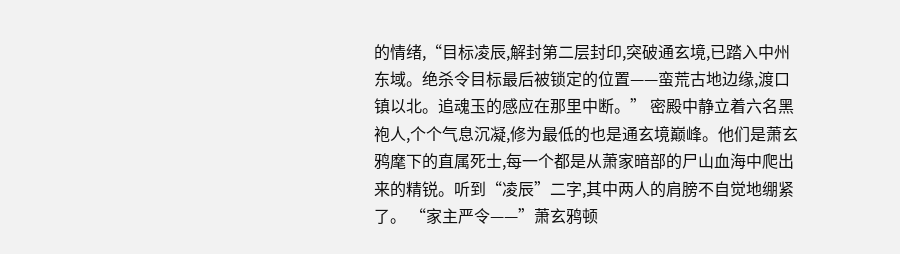的情绪,“目标凌辰,解封第二层封印,突破通玄境,已踏入中州东域。绝杀令目标最后被锁定的位置——蛮荒古地边缘,渡口镇以北。追魂玉的感应在那里中断。” 密殿中静立着六名黑袍人,个个气息沉凝,修为最低的也是通玄境巅峰。他们是萧玄鸦麾下的直属死士,每一个都是从萧家暗部的尸山血海中爬出来的精锐。听到“凌辰”二字,其中两人的肩膀不自觉地绷紧了。 “家主严令——”萧玄鸦顿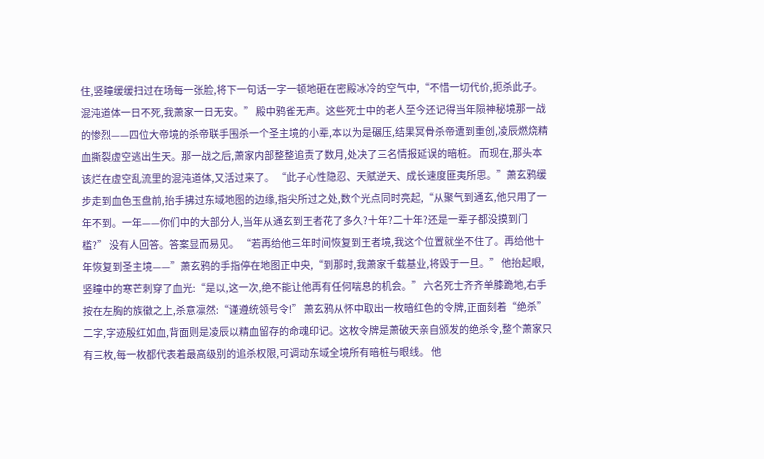住,竖瞳缓缓扫过在场每一张脸,将下一句话一字一顿地砸在密殿冰冷的空气中,“不惜一切代价,扼杀此子。混沌道体一日不死,我萧家一日无安。” 殿中鸦雀无声。这些死士中的老人至今还记得当年陨神秘境那一战的惨烈——四位大帝境的杀帝联手围杀一个圣主境的小辈,本以为是碾压,结果冥骨杀帝遭到重创,凌辰燃烧精血撕裂虚空逃出生天。那一战之后,萧家内部整整追责了数月,处决了三名情报延误的暗桩。 而现在,那头本该烂在虚空乱流里的混沌道体,又活过来了。 “此子心性隐忍、天赋逆天、成长速度匪夷所思。”萧玄鸦缓步走到血色玉盘前,抬手拂过东域地图的边缘,指尖所过之处,数个光点同时亮起,“从聚气到通玄,他只用了一年不到。一年——你们中的大部分人,当年从通玄到王者花了多久?十年?二十年?还是一辈子都没摸到门槛?” 没有人回答。答案显而易见。 “若再给他三年时间恢复到王者境,我这个位置就坐不住了。再给他十年恢复到圣主境——”萧玄鸦的手指停在地图正中央,“到那时,我萧家千载基业,将毁于一旦。” 他抬起眼,竖瞳中的寒芒刺穿了血光:“是以,这一次,绝不能让他再有任何喘息的机会。” 六名死士齐齐单膝跪地,右手按在左胸的族徽之上,杀意凛然:“谨遵统领号令!” 萧玄鸦从怀中取出一枚暗红色的令牌,正面刻着“绝杀”二字,字迹殷红如血,背面则是凌辰以精血留存的命魂印记。这枚令牌是萧破天亲自颁发的绝杀令,整个萧家只有三枚,每一枚都代表着最高级别的追杀权限,可调动东域全境所有暗桩与眼线。 他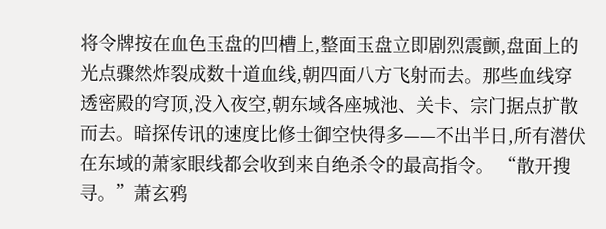将令牌按在血色玉盘的凹槽上,整面玉盘立即剧烈震颤,盘面上的光点骤然炸裂成数十道血线,朝四面八方飞射而去。那些血线穿透密殿的穹顶,没入夜空,朝东域各座城池、关卡、宗门据点扩散而去。暗探传讯的速度比修士御空快得多——不出半日,所有潜伏在东域的萧家眼线都会收到来自绝杀令的最高指令。 “散开搜寻。”萧玄鸦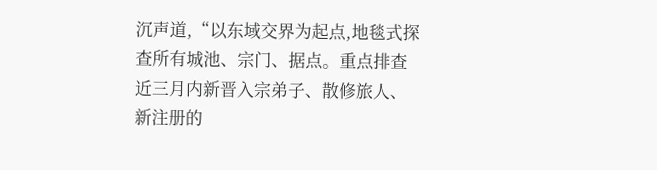沉声道,“以东域交界为起点,地毯式探查所有城池、宗门、据点。重点排查近三月内新晋入宗弟子、散修旅人、新注册的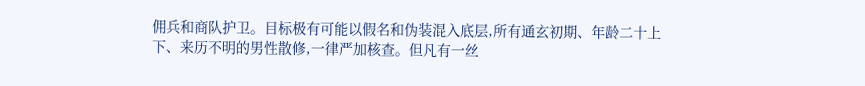佣兵和商队护卫。目标极有可能以假名和伪装混入底层,所有通玄初期、年龄二十上下、来历不明的男性散修,一律严加核查。但凡有一丝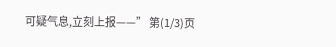可疑气息,立刻上报——” 第(1/3)页